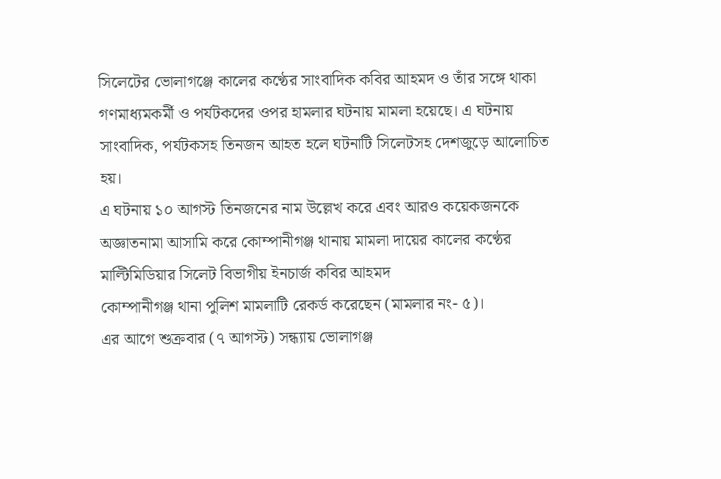সিলেটের ভোলাগঞ্জে কালের কণ্ঠের সাংবাদিক কবির আহমদ ও তাঁর সঙ্গে থাকা গণমাধ্যমকর্মী ও পর্যটকদের ওপর হামলার ঘটনায় মামলা হয়েছে। এ ঘটনায় সাংবাদিক, পর্যটকসহ তিনজন আহত হলে ঘটনাটি সিলেটসহ দেশজুড়ে আলোচিত হয়।
এ ঘটনায় ১০ আগস্ট তিনজনের নাম উল্লেখ করে এবং আরও কয়েকজনকে অজ্ঞাতনামা আসামি করে কোম্পানীগঞ্জ থানায় মামলা দায়ের কালের কণ্ঠের মাল্টিমিডিয়ার সিলেট বিভাগীয় ইনচার্জ কবির আহমদ
কোম্পানীগঞ্জ থানা পুলিশ মামলাটি রেকর্ড করেছেন (মামলার নং- ৫)।
এর আগে শুক্রবার (৭ আগস্ট) সন্ধ্যায় ভোলাগঞ্জ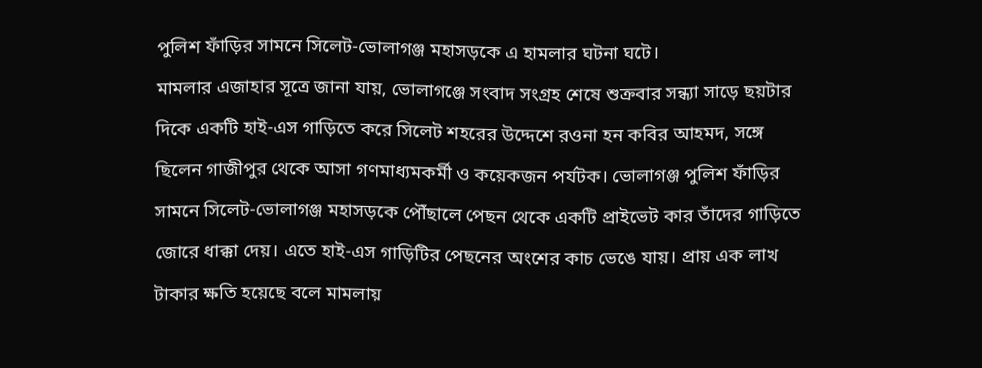পুলিশ ফাঁড়ির সামনে সিলেট-ভোলাগঞ্জ মহাসড়কে এ হামলার ঘটনা ঘটে।
মামলার এজাহার সূত্রে জানা যায়, ভোলাগঞ্জে সংবাদ সংগ্রহ শেষে শুক্রবার সন্ধ্যা সাড়ে ছয়টার দিকে একটি হাই-এস গাড়িতে করে সিলেট শহরের উদ্দেশে রওনা হন কবির আহমদ, সঙ্গে ছিলেন গাজীপুর থেকে আসা গণমাধ্যমকর্মী ও কয়েকজন পর্যটক। ভোলাগঞ্জ পুলিশ ফাঁড়ির সামনে সিলেট-ভোলাগঞ্জ মহাসড়কে পৌঁছালে পেছন থেকে একটি প্রাইভেট কার তাঁদের গাড়িতে জোরে ধাক্কা দেয়। এতে হাই-এস গাড়িটির পেছনের অংশের কাচ ভেঙে যায়। প্রায় এক লাখ টাকার ক্ষতি হয়েছে বলে মামলায়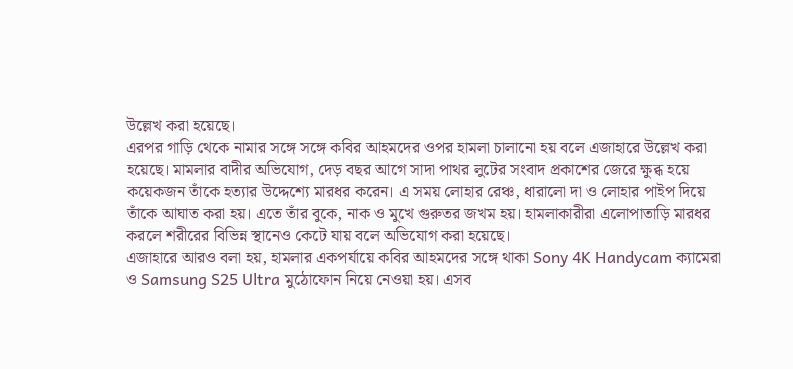উল্লেখ করা হয়েছে।
এরপর গাড়ি থেকে নামার সঙ্গে সঙ্গে কবির আহমদের ওপর হামলা চালানো হয় বলে এজাহারে উল্লেখ করা হয়েছে। মামলার বাদীর অভিযোগ, দেড় বছর আগে সাদা পাথর লুটের সংবাদ প্রকাশের জেরে ক্ষুব্ধ হয়ে কয়েকজন তাঁকে হত্যার উদ্দেশ্যে মারধর করেন। এ সময় লোহার রেঞ্চ, ধারালো দা ও লোহার পাইপ দিয়ে তাঁকে আঘাত করা হয়। এতে তাঁর বুকে, নাক ও মুখে গুরুতর জখম হয়। হামলাকারীরা এলোপাতাড়ি মারধর করলে শরীরের বিভিন্ন স্থানেও কেটে যায় বলে অভিযোগ করা হয়েছে।
এজাহারে আরও বলা হয়, হামলার একপর্যায়ে কবির আহমদের সঙ্গে থাকা Sony 4K Handycam ক্যামেরা ও Samsung S25 Ultra মুঠোফোন নিয়ে নেওয়া হয়। এসব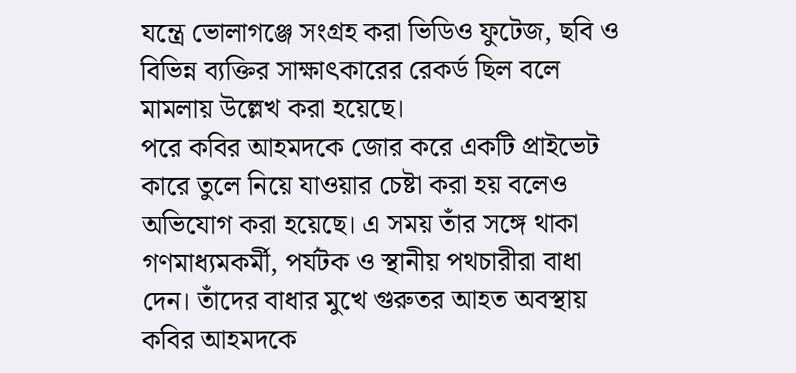যন্ত্রে ভোলাগঞ্জে সংগ্রহ করা ভিডিও ফুটেজ, ছবি ও বিভিন্ন ব্যক্তির সাক্ষাৎকারের রেকর্ড ছিল বলে মামলায় উল্লেখ করা হয়েছে।
পরে কবির আহমদকে জোর করে একটি প্রাইভেট কারে তুলে নিয়ে যাওয়ার চেষ্টা করা হয় বলেও অভিযোগ করা হয়েছে। এ সময় তাঁর সঙ্গে থাকা গণমাধ্যমকর্মী, পর্যটক ও স্থানীয় পথচারীরা বাধা দেন। তাঁদের বাধার মুখে গুরুতর আহত অবস্থায় কবির আহমদকে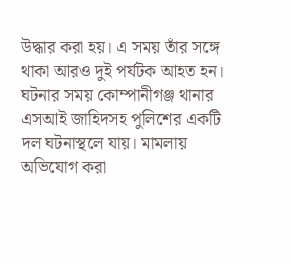উদ্ধার করা হয়। এ সময় তাঁর সঙ্গে থাকা আরও দুই পর্যটক আহত হন।
ঘটনার সময় কোম্পানীগঞ্জ থানার এসআই জাহিদসহ পুলিশের একটি দল ঘটনাস্থলে যায়। মামলায় অভিযোগ করা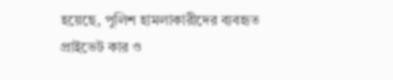হয়েছে, পুলিশ হামলাকারীদের ব্যবহৃত প্রাইভেট কার ও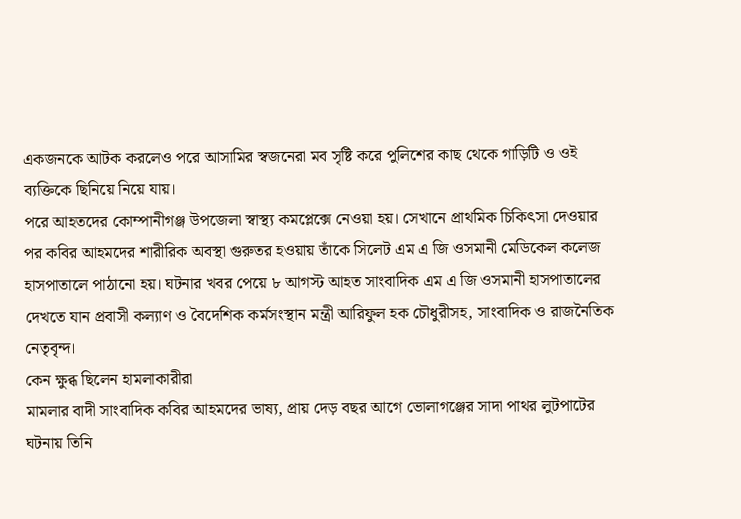একজনকে আটক করলেও পরে আসামির স্বজনেরা মব সৃষ্টি করে পুলিশের কাছ থেকে গাড়িটি ও ওই ব্যক্তিকে ছিনিয়ে নিয়ে যায়।
পরে আহতদের কোম্পানীগঞ্জ উপজেলা স্বাস্থ্য কমপ্লেক্সে নেওয়া হয়। সেখানে প্রাথমিক চিকিৎসা দেওয়ার পর কবির আহমদের শারীরিক অবস্থা গুরুতর হওয়ায় তাঁকে সিলেট এম এ জি ওসমানী মেডিকেল কলেজ হাসপাতালে পাঠানো হয়। ঘটনার খবর পেয়ে ৮ আগস্ট আহত সাংবাদিক এম এ জি ওসমানী হাসপাতালের দেখতে যান প্রবাসী কল্যাণ ও বৈদেশিক কর্মসংস্থান মন্ত্রী আরিফুল হক চৌধুরীসহ, সাংবাদিক ও রাজনৈতিক নেতৃবৃন্দ।
কেন ক্ষুব্ধ ছিলেন হামলাকারীরা
মামলার বাদী সাংবাদিক কবির আহমদের ভাষ্য, প্রায় দেড় বছর আগে ভোলাগঞ্জের সাদা পাথর লুটপাটের ঘটনায় তিনি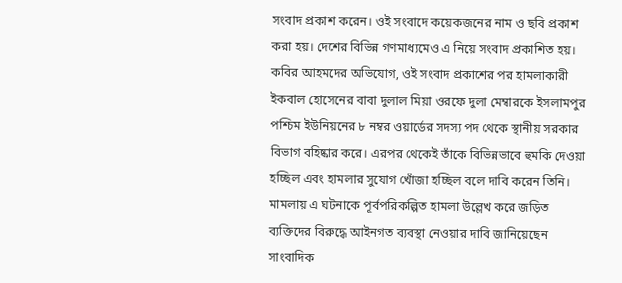সংবাদ প্রকাশ করেন। ওই সংবাদে কয়েকজনের নাম ও ছবি প্রকাশ করা হয়। দেশের বিভিন্ন গণমাধ্যমেও এ নিয়ে সংবাদ প্রকাশিত হয়।
কবির আহমদের অভিযোগ, ওই সংবাদ প্রকাশের পর হামলাকারী ইকবাল হোসেনের বাবা দুলাল মিয়া ওরফে দুলা মেম্বারকে ইসলামপুর পশ্চিম ইউনিয়নের ৮ নম্বর ওয়ার্ডের সদস্য পদ থেকে স্থানীয় সরকার বিভাগ বহিষ্কার করে। এরপর থেকেই তাঁকে বিভিন্নভাবে হুমকি দেওয়া হচ্ছিল এবং হামলার সুযোগ খোঁজা হচ্ছিল বলে দাবি করেন তিনি।
মামলায় এ ঘটনাকে পূর্বপরিকল্পিত হামলা উল্লেখ করে জড়িত ব্যক্তিদের বিরুদ্ধে আইনগত ব্যবস্থা নেওয়ার দাবি জানিয়েছেন সাংবাদিক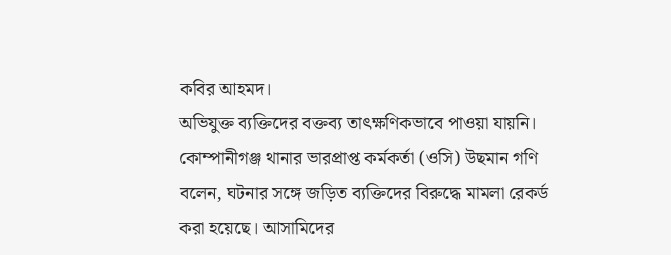কবির আহমদ।
অভিযুক্ত ব্যক্তিদের বক্তব্য তাৎক্ষণিকভাবে পাওয়া যায়নি।
কোম্পানীগঞ্জ থানার ভারপ্রাপ্ত কর্মকর্তা (ওসি) উছমান গণি বলেন, ঘটনার সঙ্গে জড়িত ব্যক্তিদের বিরুদ্ধে মামলা রেকর্ড করা হয়েছে। আসামিদের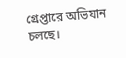গ্রেপ্তারে অভিযান চলছে।